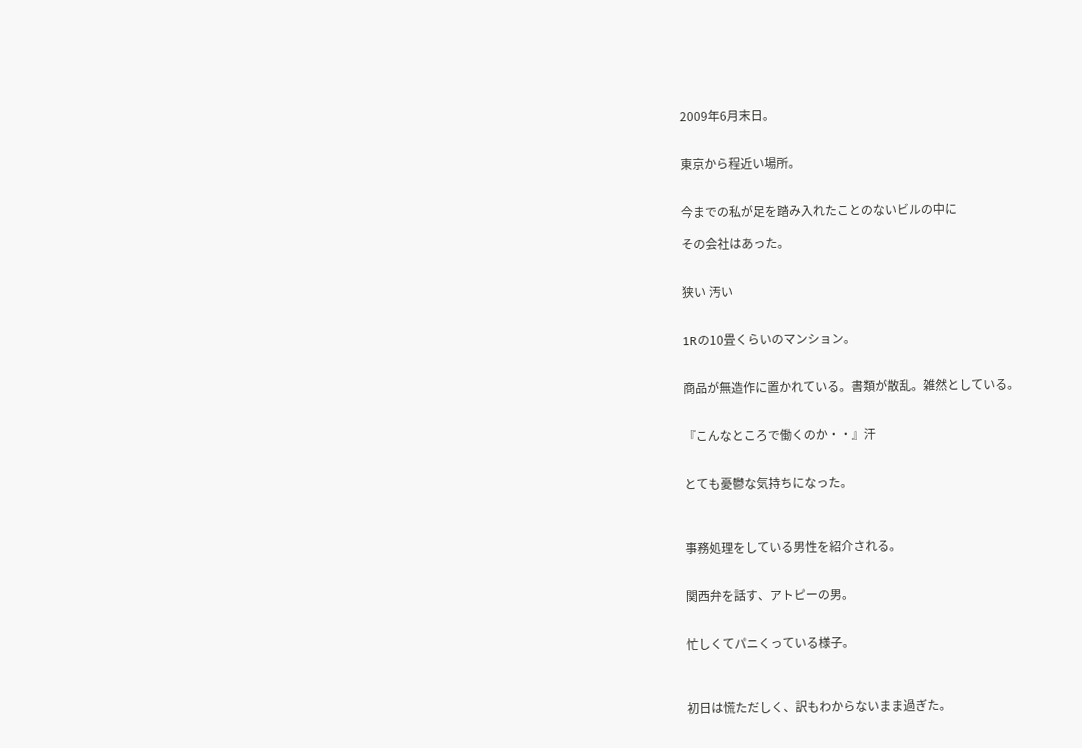2009年6月末日。


東京から程近い場所。


今までの私が足を踏み入れたことのないビルの中に

その会社はあった。


狭い 汚い


1Rの10畳くらいのマンション。


商品が無造作に置かれている。書類が散乱。雑然としている。


『こんなところで働くのか・・』汗


とても憂鬱な気持ちになった。



事務処理をしている男性を紹介される。


関西弁を話す、アトピーの男。


忙しくてパニくっている様子。



初日は慌ただしく、訳もわからないまま過ぎた。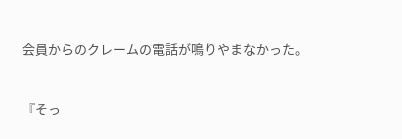会員からのクレームの電話が鳴りやまなかった。



『そっ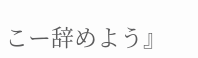こー辞めよう』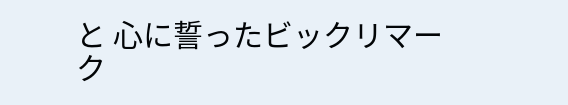と 心に誓ったビックリマーク